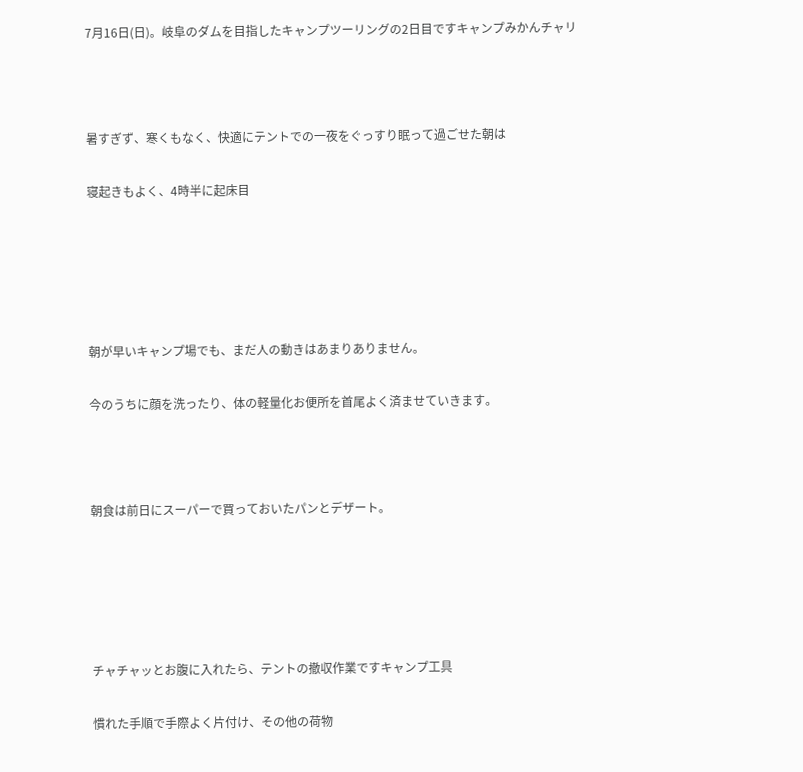7月16日(日)。岐阜のダムを目指したキャンプツーリングの2日目ですキャンプみかんチャリ



暑すぎず、寒くもなく、快適にテントでの一夜をぐっすり眠って過ごせた朝は

寝起きもよく、4時半に起床目





朝が早いキャンプ場でも、まだ人の動きはあまりありません。

今のうちに顔を洗ったり、体の軽量化お便所を首尾よく済ませていきます。



朝食は前日にスーパーで買っておいたパンとデザート。





チャチャッとお腹に入れたら、テントの撤収作業ですキャンプ工具

慣れた手順で手際よく片付け、その他の荷物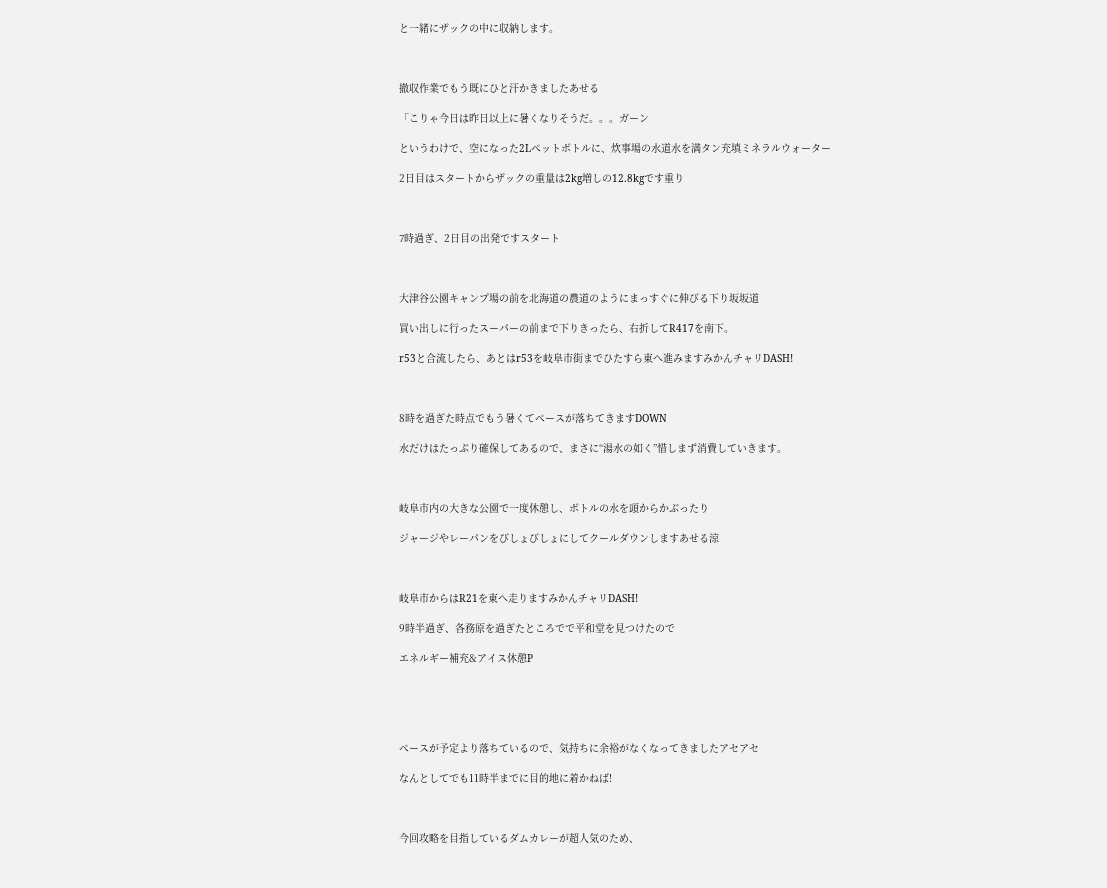と一緒にザックの中に収納します。



撤収作業でもう既にひと汗かきましたあせる

「こりゃ今日は昨日以上に暑くなりそうだ。。。ガーン

というわけで、空になった2Lペットボトルに、炊事場の水道水を満タン充填ミネラルウォーター

2日目はスタートからザックの重量は2kg増しの12.8kgです重り



7時過ぎ、2日目の出発ですスタート



大津谷公園キャンプ場の前を北海道の農道のようにまっすぐに伸びる下り坂坂道

買い出しに行ったスーパーの前まで下りきったら、右折してR417を南下。

r53と合流したら、あとはr53を岐阜市街までひたすら東へ進みますみかんチャリDASH!



8時を過ぎた時点でもう暑くてペースが落ちてきますDOWN

水だけはたっぷり確保してあるので、まさに“湯水の如く”惜しまず消費していきます。



岐阜市内の大きな公園で一度休憩し、ボトルの水を頭からかぶったり

ジャージやレーパンをびしょびしょにしてクールダウンしますあせる涼



岐阜市からはR21を東へ走りますみかんチャリDASH!

9時半過ぎ、各務原を過ぎたところでで平和堂を見つけたので

エネルギー補充&アイス休憩P





ペースが予定より落ちているので、気持ちに余裕がなくなってきましたアセアセ

なんとしてでも11時半までに目的地に着かねば!



今回攻略を目指しているダムカレーが超人気のため、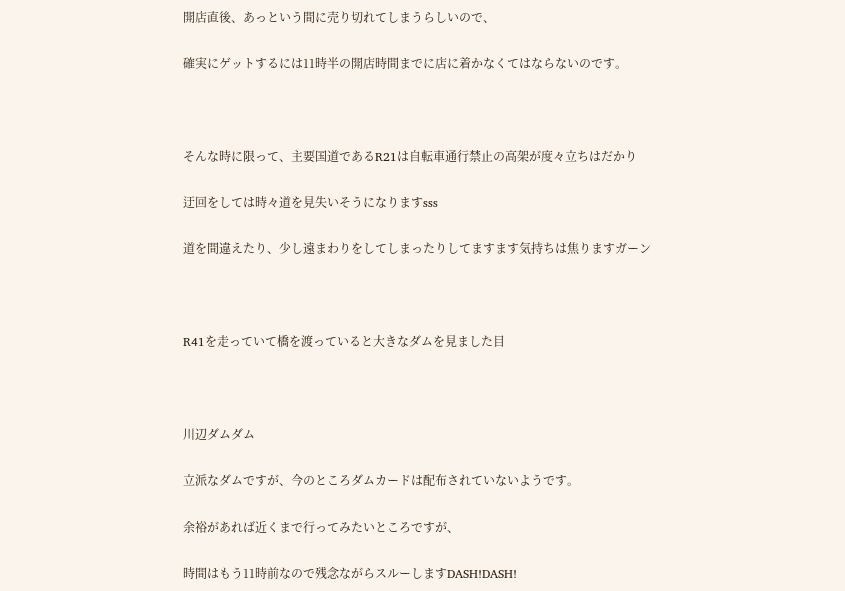開店直後、あっという間に売り切れてしまうらしいので、

確実にゲットするには11時半の開店時間までに店に着かなくてはならないのです。



そんな時に限って、主要国道であるR21は自転車通行禁止の高架が度々立ちはだかり

迂回をしては時々道を見失いそうになりますsss

道を間違えたり、少し遠まわりをしてしまったりしてますます気持ちは焦りますガーン



R41を走っていて橋を渡っていると大きなダムを見ました目



川辺ダムダム

立派なダムですが、今のところダムカードは配布されていないようです。

余裕があれば近くまで行ってみたいところですが、

時間はもう11時前なので残念ながらスルーしますDASH!DASH!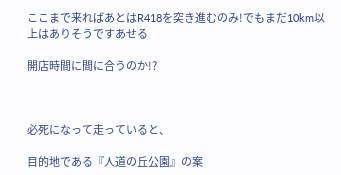ここまで来ればあとはR418を突き進むのみ!でもまだ10km以上はありそうですあせる

開店時間に間に合うのか!?



必死になって走っていると、

目的地である『人道の丘公園』の案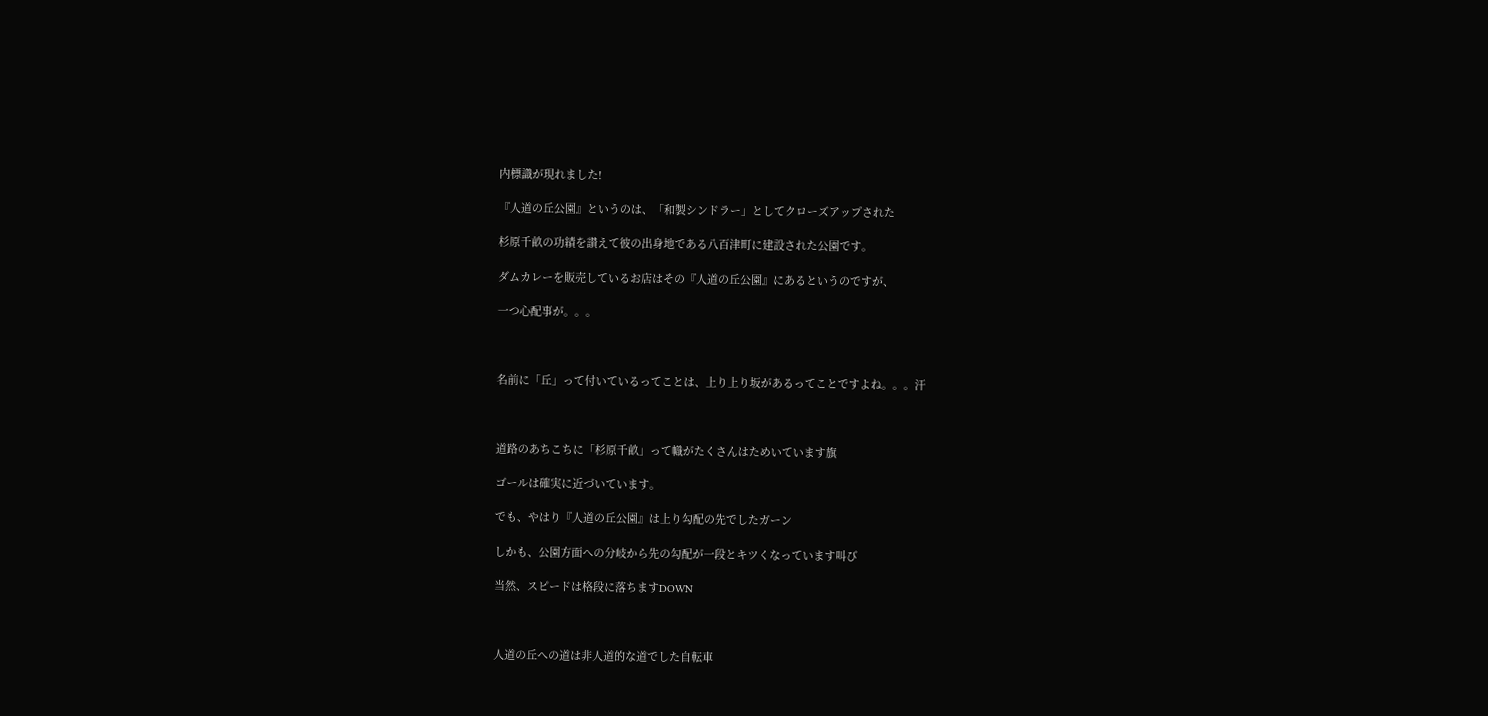内標識が現れました!

『人道の丘公園』というのは、「和製シンドラー」としてクローズアップされた

杉原千畝の功績を讃えて彼の出身地である八百津町に建設された公園です。

ダムカレーを販売しているお店はその『人道の丘公園』にあるというのですが、

一つ心配事が。。。



名前に「丘」って付いているってことは、上り上り坂があるってことですよね。。。汗



道路のあちこちに「杉原千畝」って幟がたくさんはためいています旗

ゴールは確実に近づいています。

でも、やはり『人道の丘公園』は上り勾配の先でしたガーン

しかも、公園方面への分岐から先の勾配が一段とキツくなっています叫び

当然、スピードは格段に落ちますDOWN



人道の丘への道は非人道的な道でした自転車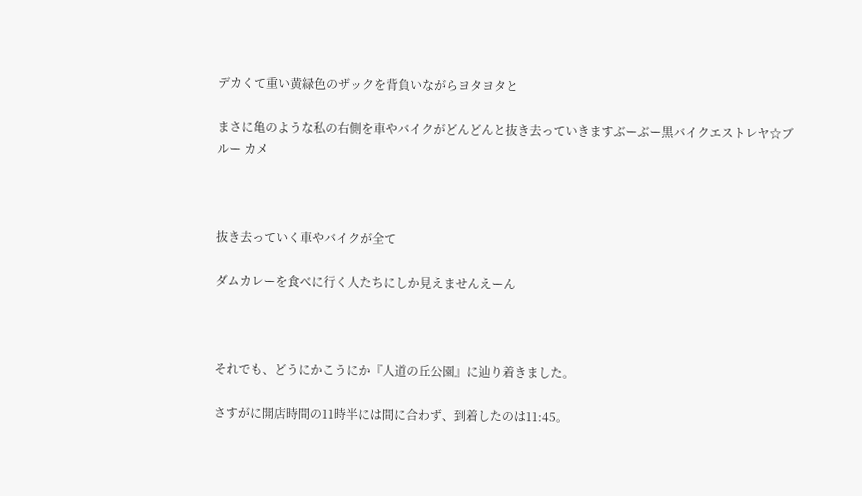デカくて重い黄緑色のザックを背負いながらヨタヨタと

まさに亀のような私の右側を車やバイクがどんどんと抜き去っていきますぶーぶー黒バイクエストレヤ☆ブルー カメ



抜き去っていく車やバイクが全て

ダムカレーを食べに行く人たちにしか見えませんえーん



それでも、どうにかこうにか『人道の丘公園』に辿り着きました。

さすがに開店時間の11時半には間に合わず、到着したのは11:45。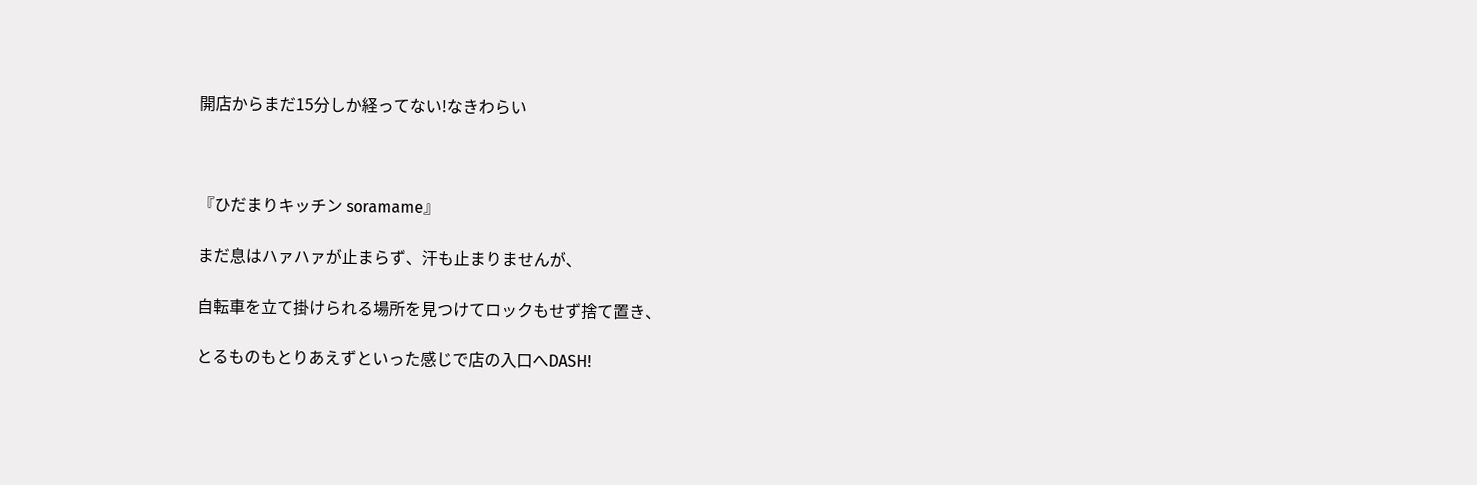開店からまだ15分しか経ってない!なきわらい



『ひだまりキッチン soramame』

まだ息はハァハァが止まらず、汗も止まりませんが、

自転車を立て掛けられる場所を見つけてロックもせず捨て置き、

とるものもとりあえずといった感じで店の入口へDASH!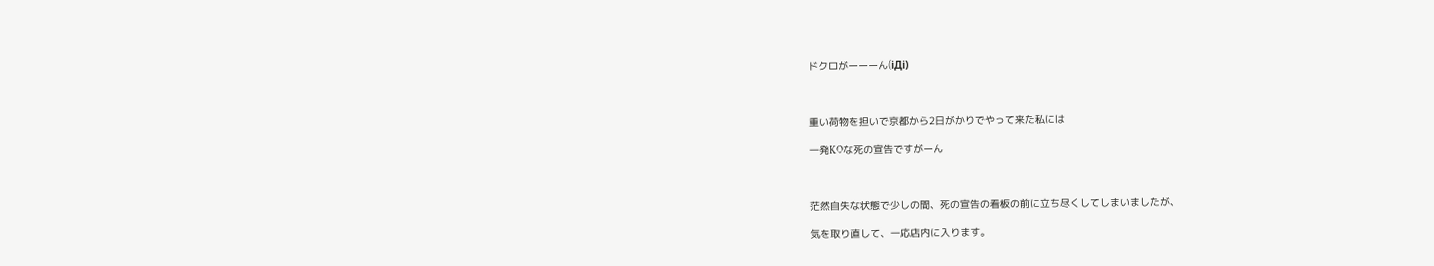ドクロがーーーん(iДi)



重い荷物を担いで京都から2日がかりでやって来た私には

一発KOな死の宣告ですがーん



茫然自失な状態で少しの間、死の宣告の看板の前に立ち尽くしてしまいましたが、

気を取り直して、一応店内に入ります。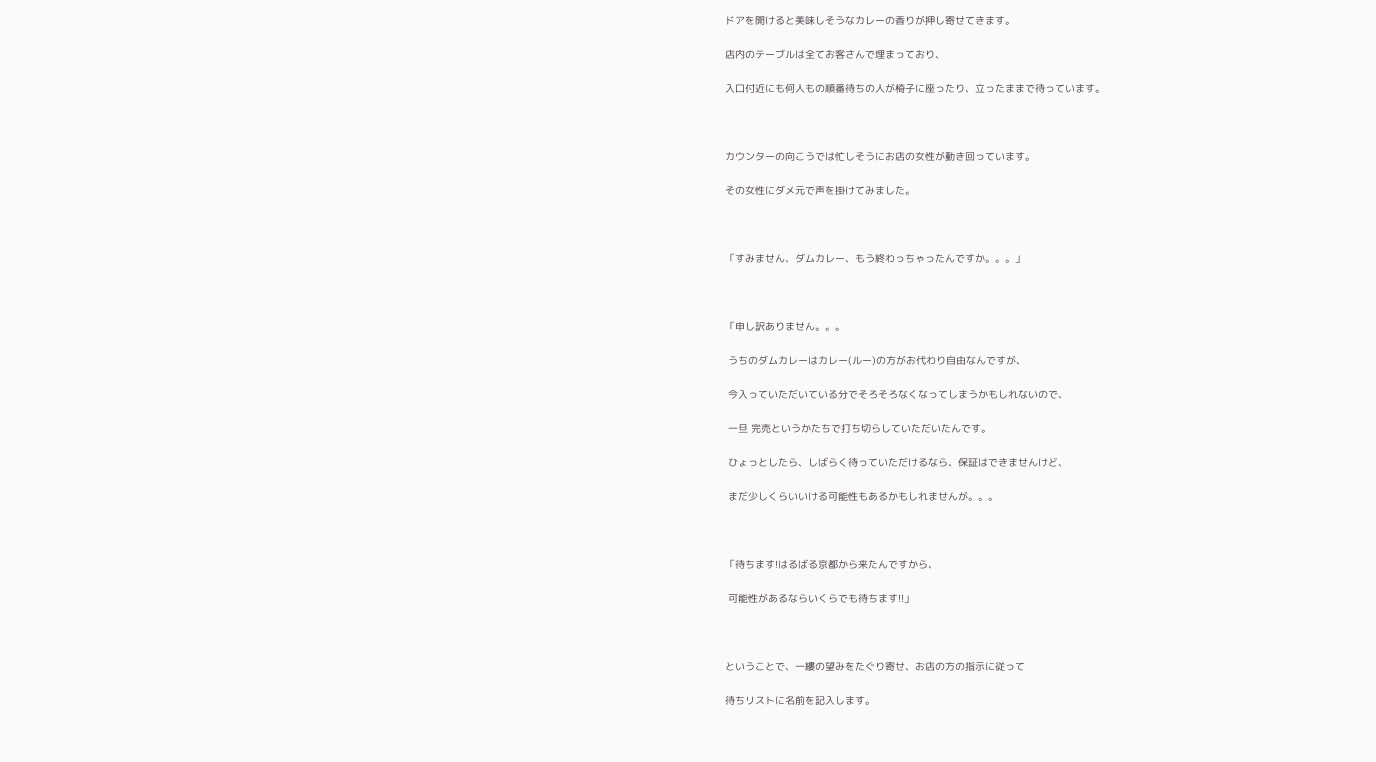ドアを開けると美味しそうなカレーの香りが押し寄せてきます。

店内のテーブルは全てお客さんで埋まっており、

入口付近にも何人もの順番待ちの人が椅子に座ったり、立ったままで待っています。



カウンターの向こうでは忙しそうにお店の女性が動き回っています。

その女性にダメ元で声を掛けてみました。



「すみません、ダムカレー、もう終わっちゃったんですか。。。」



「申し訳ありません。。。

 うちのダムカレーはカレー(ルー)の方がお代わり自由なんですが、

 今入っていただいている分でそろそろなくなってしまうかもしれないので、

 一旦 完売というかたちで打ち切らしていただいたんです。

 ひょっとしたら、しばらく待っていただけるなら、保証はできませんけど、

 まだ少しくらいいける可能性もあるかもしれませんが。。。



「待ちます!はるばる京都から来たんですから、

 可能性があるならいくらでも待ちます!!」



ということで、一縷の望みをたぐり寄せ、お店の方の指示に従って

待ちリストに名前を記入します。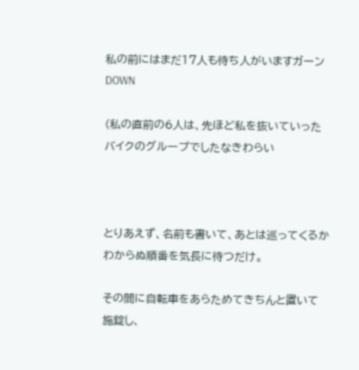私の前にはまだ17人も待ち人がいますガーンDOWN

(私の直前の6人は、先ほど私を抜いていったバイクのグループでしたなきわらい



とりあえず、名前も書いて、あとは巡ってくるかわからぬ順番を気長に待つだけ。

その間に自転車をあらためてきちんと置いて施錠し、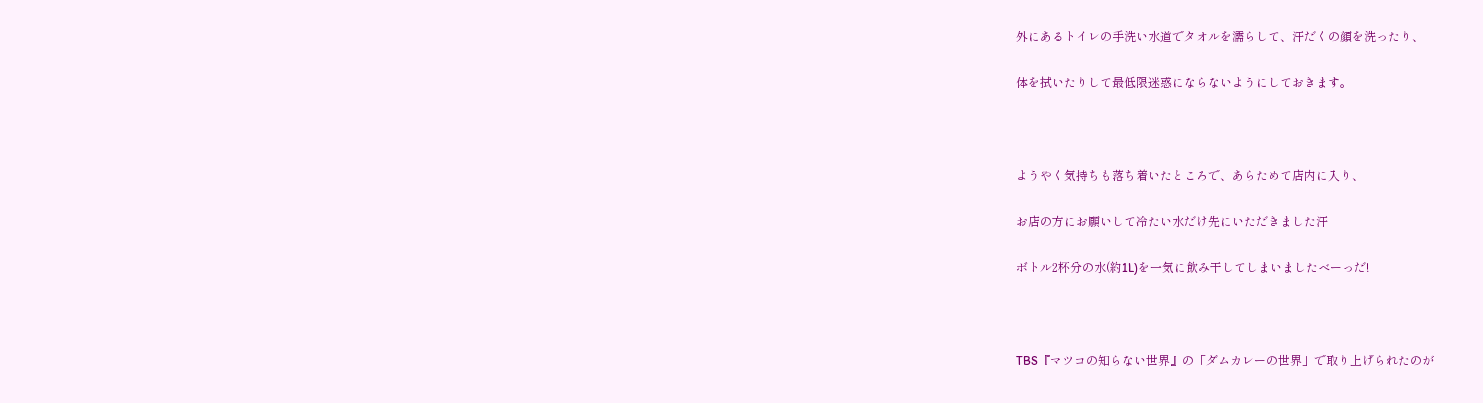外にあるトイレの手洗い水道でタオルを濡らして、汗だくの顔を洗ったり、

体を拭いたりして最低限迷惑にならないようにしておきます。



ようやく気持ちも落ち着いたところで、あらためて店内に入り、

お店の方にお願いして冷たい水だけ先にいただきました汗

ボトル2杯分の水(約1L)を一気に飲み干してしまいましたべーっだ!



TBS『マツコの知らない世界』の「ダムカレーの世界」で取り上げられたのが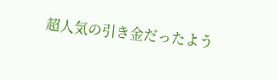超人気の引き金だったよう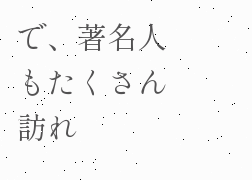で、著名人もたくさん訪れ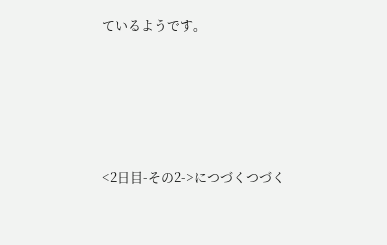ているようです。





<2日目-その2->につづくつづく